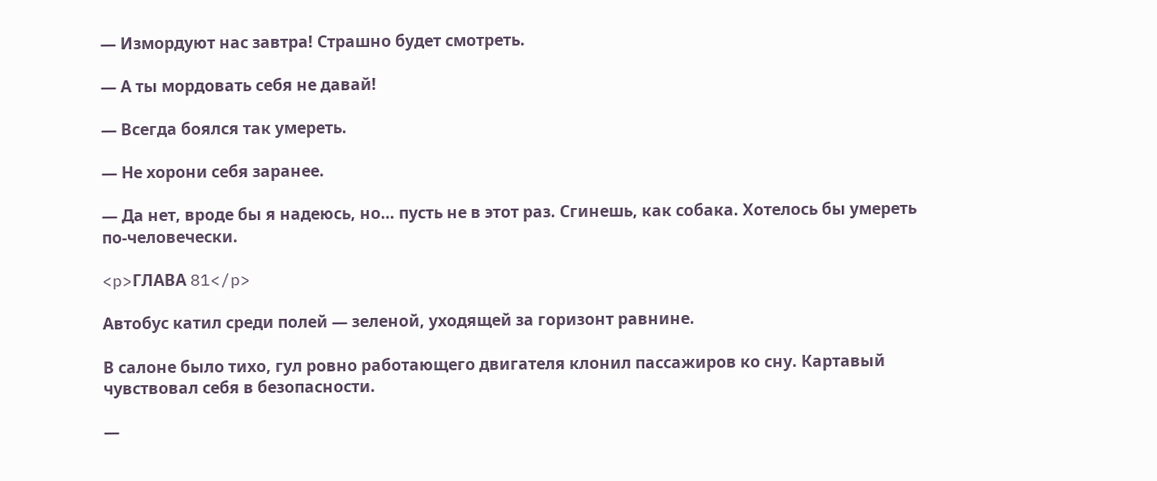— Измордуют нас завтра! Страшно будет смотреть.

— А ты мордовать себя не давай!

— Всегда боялся так умереть.

— Не хорони себя заранее.

— Да нет, вроде бы я надеюсь, но… пусть не в этот раз. Сгинешь, как собака. Хотелось бы умереть по-человечески.

<p>ГЛАВА 81</p>

Автобус катил среди полей — зеленой, уходящей за горизонт равнине.

В салоне было тихо, гул ровно работающего двигателя клонил пассажиров ко сну. Картавый чувствовал себя в безопасности.

—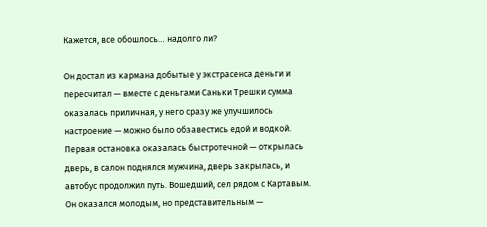Кажется, все обошлось… надолго ли?

Он достал из кармана добытые у экстрасенса деньги и пересчитал — вместе с деньгами Саньки Трешки сумма оказалась приличная, у него сразу же улучшилось настроение — можно было обзавестись едой и водкой. Первая остановка оказалась быстротечной — открылась дверь, в салон поднялся мужчина, дверь закрылась, и автобус продолжил путь. Вошедший, сел рядом с Картавым. Он оказался молодым, но представительным —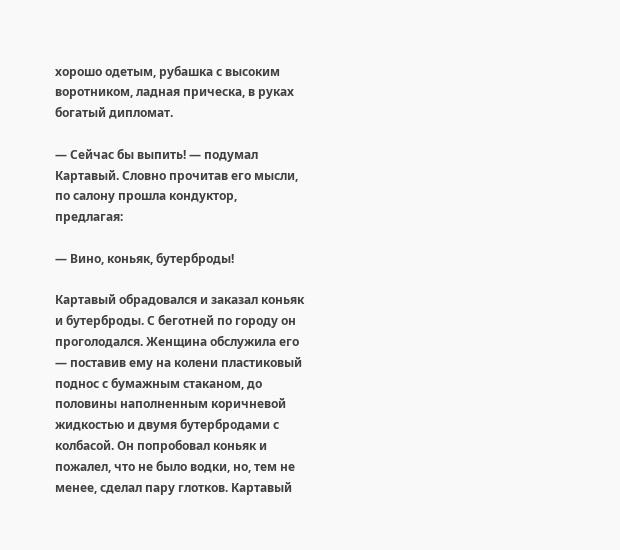хорошо одетым, рубашка с высоким воротником, ладная прическа, в руках богатый дипломат.

— Сейчас бы выпить! — подумал Картавый. Словно прочитав его мысли, по салону прошла кондуктор, предлагая:

— Вино, коньяк, бутерброды!

Картавый обрадовался и заказал коньяк и бутерброды. С беготней по городу он проголодался. Женщина обслужила его — поставив ему на колени пластиковый поднос с бумажным стаканом, до половины наполненным коричневой жидкостью и двумя бутербродами с колбасой. Он попробовал коньяк и пожалел, что не было водки, но, тем не менее, сделал пару глотков. Картавый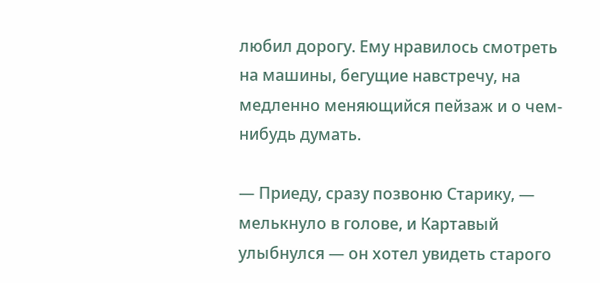любил дорогу. Ему нравилось смотреть на машины, бегущие навстречу, на медленно меняющийся пейзаж и о чем-нибудь думать.

— Приеду, сразу позвоню Старику, — мелькнуло в голове, и Картавый улыбнулся — он хотел увидеть старого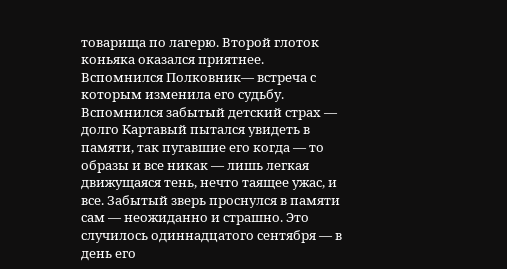товарища по лагерю. Второй глоток коньяка оказался приятнее. Вспомнился Полковник— встреча с которым изменила его судьбу. Вспомнился забытый детский страх — долго Картавый пытался увидеть в памяти, так пугавшие его когда — то образы и все никак — лишь легкая движущаяся тень, нечто таящее ужас, и все. Забытый зверь проснулся в памяти сам — неожиданно и страшно. Это случилось одиннадцатого сентября — в день его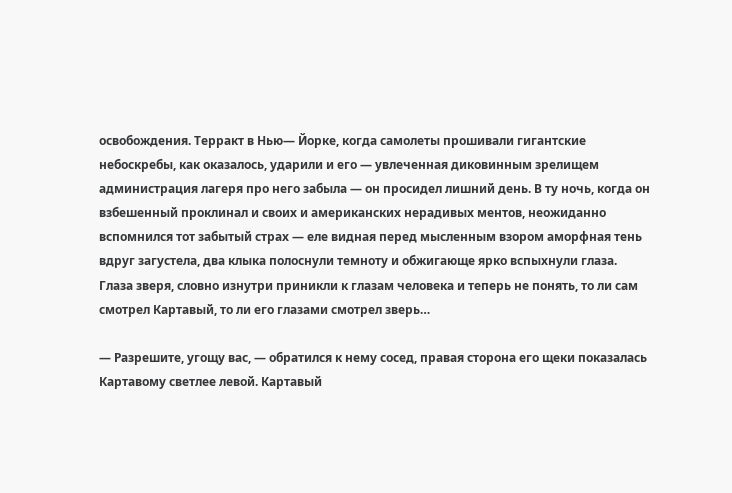освобождения. Терракт в Нью— Йорке, когда самолеты прошивали гигантские небоскребы, как оказалось, ударили и его — увлеченная диковинным зрелищем администрация лагеря про него забыла — он просидел лишний день. В ту ночь, когда он взбешенный проклинал и своих и американских нерадивых ментов, неожиданно вспомнился тот забытый страх — еле видная перед мысленным взором аморфная тень вдруг загустела, два клыка полоснули темноту и обжигающе ярко вспыхнули глаза. Глаза зверя, словно изнутри приникли к глазам человека и теперь не понять, то ли сам смотрел Картавый, то ли его глазами смотрел зверь…

— Разрешите, угощу вас, — обратился к нему сосед, правая сторона его щеки показалась Картавому светлее левой. Картавый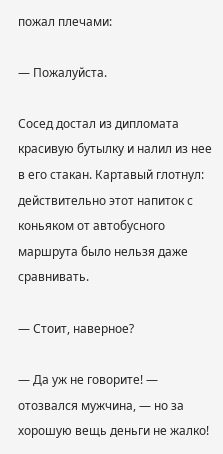пожал плечами:

— Пожалуйста.

Сосед достал из дипломата красивую бутылку и налил из нее в его стакан. Картавый глотнул: действительно этот напиток с коньяком от автобусного маршрута было нельзя даже сравнивать.

— Стоит, наверное?

— Да уж не говорите! — отозвался мужчина, — но за хорошую вещь деньги не жалко!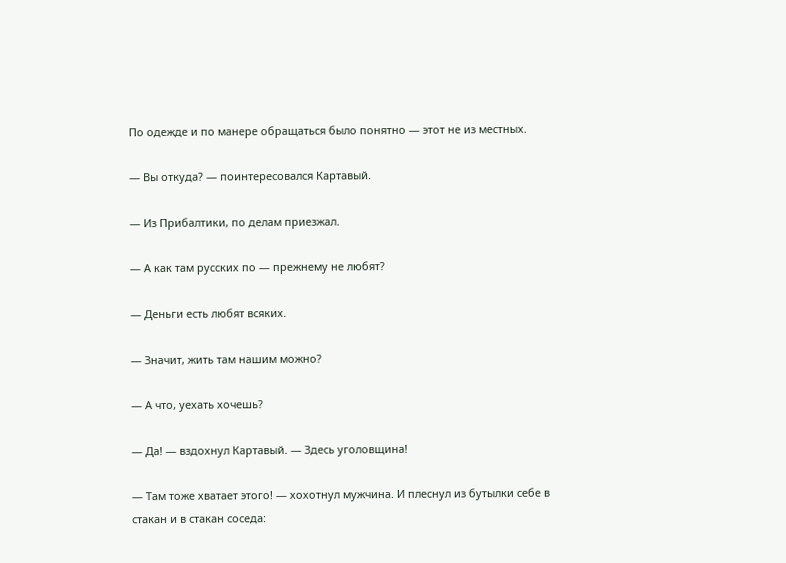По одежде и по манере обращаться было понятно — этот не из местных.

— Вы откуда? — поинтересовался Картавый.

— Из Прибалтики, по делам приезжал.

— А как там русских по — прежнему не любят?

— Деньги есть любят всяких.

— Значит, жить там нашим можно?

— А что, уехать хочешь?

— Да! — вздохнул Картавый. — Здесь уголовщина!

— Там тоже хватает этого! — хохотнул мужчина. И плеснул из бутылки себе в стакан и в стакан соседа: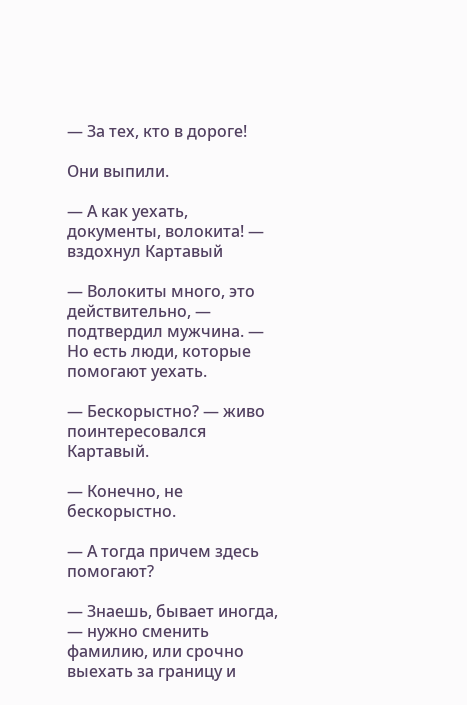— За тех, кто в дороге!

Они выпили.

— А как уехать, документы, волокита! — вздохнул Картавый

— Волокиты много, это действительно, — подтвердил мужчина. — Но есть люди, которые помогают уехать.

— Бескорыстно? — живо поинтересовался Картавый.

— Конечно, не бескорыстно.

— А тогда причем здесь помогают?

— Знаешь, бывает иногда, — нужно сменить фамилию, или срочно выехать за границу и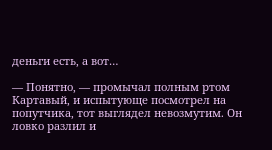деньги есть, а вот…

— Понятно, — промычал полным ртом Картавый, и испытующе посмотрел на попутчика, тот выглядел невозмутим. Он ловко разлил и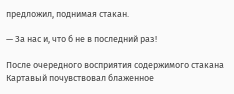предложил, поднимая стакан.

— За нас и, что б не в последний раз!

После очередного восприятия содержимого стакана Картавый почувствовал блаженное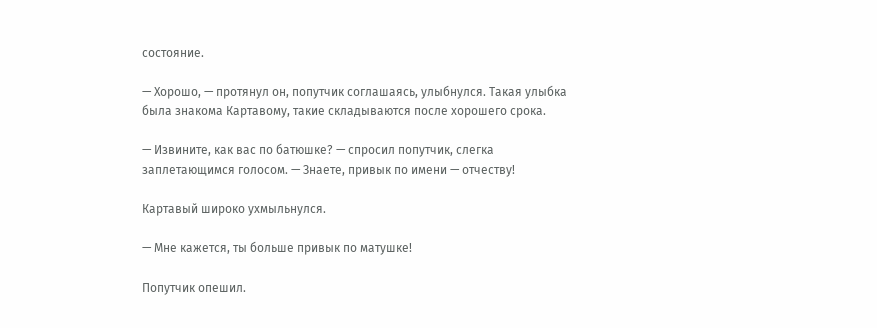состояние.

— Хорошо, — протянул он, попутчик соглашаясь, улыбнулся. Такая улыбка была знакома Картавому, такие складываются после хорошего срока.

— Извините, как вас по батюшке? — спросил попутчик, слегка заплетающимся голосом. — Знаете, привык по имени — отчеству!

Картавый широко ухмыльнулся.

— Мне кажется, ты больше привык по матушке!

Попутчик опешил.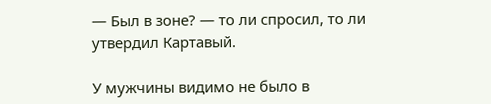— Был в зоне? — то ли спросил, то ли утвердил Картавый.

У мужчины видимо не было в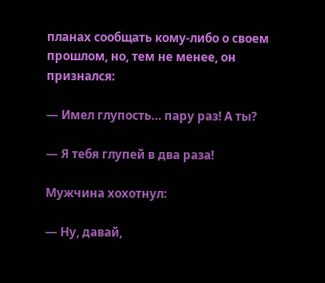планах сообщать кому-либо о своем прошлом, но, тем не менее, он признался:

— Имел глупость… пару раз! А ты?

— Я тебя глупей в два раза!

Мужчина хохотнул:

— Ну, давай,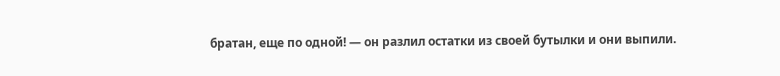братан, еще по одной! — он разлил остатки из своей бутылки и они выпили.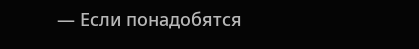— Если понадобятся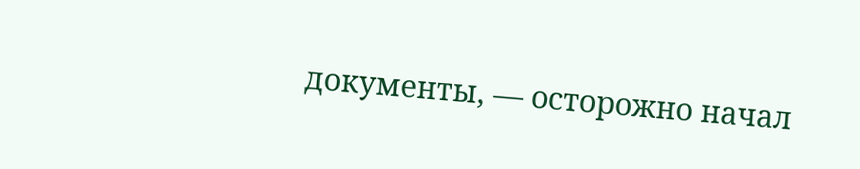документы, — осторожно начал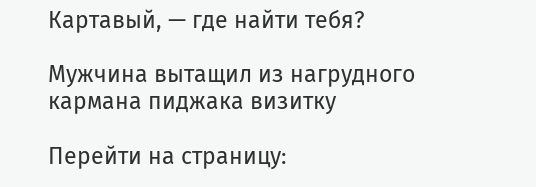Картавый, — где найти тебя?

Мужчина вытащил из нагрудного кармана пиджака визитку

Перейти на страницу: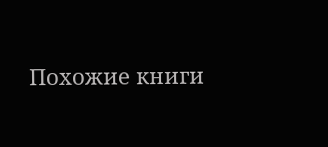Похожие книги